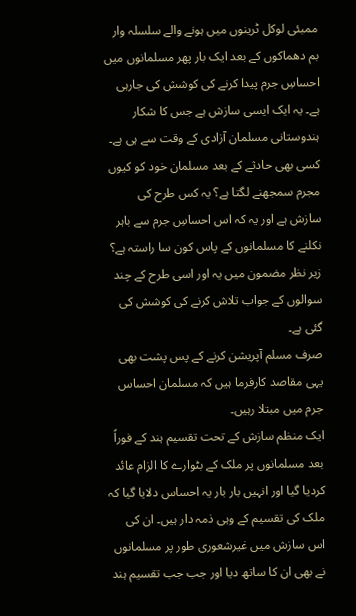ممبئی لوکل ٹرینوں میں ہونے والے سلسلہ وار بم دھماکوں کے بعد ایک بار پھر مسلمانوں میں احساسِ جرم پیدا کرنے کی کوشش کی جارہی ہے۔ یہ ایک ایسی سازش ہے جس کا شکار ہندوستانی مسلمان آزادی کے وقت سے ہی ہے۔ کسی بھی حادثے کے بعد مسلمان خود کو کیوں مجرم سمجھنے لگتا ہے؟ یہ کس طرح کی سازش ہے اور یہ کہ اس احساسِ جرم سے باہر نکلنے کا مسلمانوں کے پاس کون سا راستہ ہے؟ زیر نظر مضمون میں یہ اور اسی طرح کے چند سوالوں کے جواب تلاش کرنے کی کوشش کی گئی ہے۔
صرف مسلم آپریشن کرنے کے پس پشت بھی یہی مقاصد کارفرما ہیں کہ مسلمان احساس جرم میں مبتلا رہیں۔
ایک منظم سازش کے تحت تقسیم ہند کے فوراً بعد مسلمانوں پر ملک کے بٹوارے کا الزام عائد کردیا گیا اور انہیں بار بار یہ احساس دلایا گیا کہ ملک کی تقسیم کے وہی ذمہ دار ہیں۔ ان کی اس سازش میں غیرشعوری طور پر مسلمانوں نے بھی ان کا ساتھ دیا اور جب جب تقسیم ہند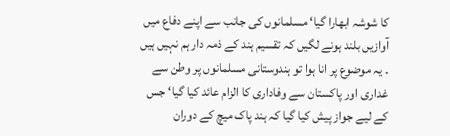کا شوشہ ابھارا گیا‘ مسلمانوں کی جانب سے اپنے دفاع میں آوازیں بلند ہونے لگیں کہ تقسیم ہند کے ذمہ دار ہم نہیں ہیں ۔ یہ موضوع پر انا ہوا تو ہندوستانی مسلمانوں پر وطن سے غداری اور پاکستان سے وفاداری کا الزام عائد کیا گیا‘ جس کے لیے جواز پیش کیا گیا کہ ہند پاک میچ کے دوران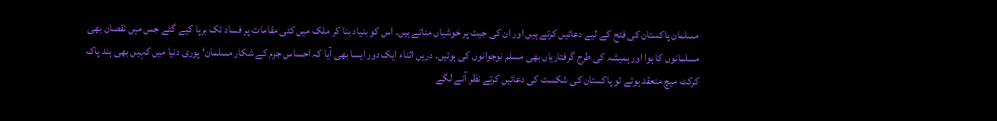مسلمان پاکستان کی فتح کے لیے دعائیں کرتے ہیں اور ان کی جیت پر خوشیاں مناتے ہیں۔ اس کو بنیاد بنا کر ملک میں کئی مقامات پر فساد تک برپا کیے گئے جس میں نقصان بھی مسلمانوں کا ہوا اور ہمیشہ کی طرح گرفتاریاں بھی مسلم نوجوانوں کی ہوئیں۔ دریں اثناء ایک دور ایسا بھی آیا کہ احساس جرم کے شکار مسلمان‘ پوری دنیا میں کہیں بھی ہند پاک کرکٹ میچ منعقد ہوتے تو پاکستان کی شکست کی دعائیں کرتے نظر آنے لگے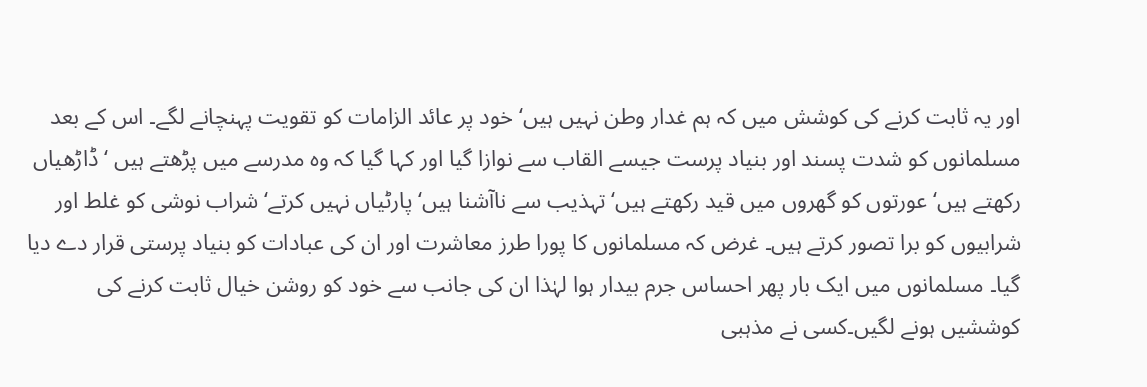اور یہ ثابت کرنے کی کوشش میں کہ ہم غدار وطن نہیں ہیں‘ خود پر عائد الزامات کو تقویت پہنچانے لگے۔ اس کے بعد مسلمانوں کو شدت پسند اور بنیاد پرست جیسے القاب سے نوازا گیا اور کہا گیا کہ وہ مدرسے میں پڑھتے ہیں ‘ ڈاڑھیاں رکھتے ہیں‘ عورتوں کو گھروں میں قید رکھتے ہیں‘ تہذیب سے ناآشنا ہیں‘ پارٹیاں نہیں کرتے‘ شراب نوشی کو غلط اور شرابیوں کو برا تصور کرتے ہیں۔ غرض کہ مسلمانوں کا پورا طرز معاشرت اور ان کی عبادات کو بنیاد پرستی قرار دے دیا گیا۔ مسلمانوں میں ایک بار پھر احساس جرم بیدار ہوا لہٰذا ان کی جانب سے خود کو روشن خیال ثابت کرنے کی کوششیں ہونے لگیں۔کسی نے مذہبی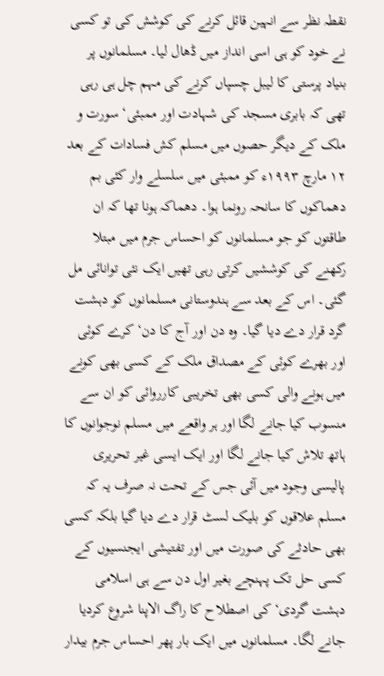نقطہ نظر سے انہین قائل کرنے کی کوشش کی تو کسی نے خود کو ہی اسی انداز میں ڈھال لیا۔ مسلمانوں پر بنیاد پرستی کا لیبل چسپاں کرنے کی مہم چل ہی رہی تھی کہ بابری مسجد کی شہادت اور ممبئی‘ سورت و ملک کے دیگر حصوں میں مسلم کش فسادات کے بعد ۱۲ مارچ ۱۹۹۳ء کو ممبئی میں سلسلے وار کئی بم دھماکوں کا سانحہ رونما ہوا۔ دھماکہ ہونا تھا کہ ان طاقتوں کو جو مسلمانوں کو احساس جرم میں مبتلا رکھنے کی کوششیں کرتی رہی تھیں ایک نئی توانائی مل گئی۔ اس کے بعد سے ہندوستانی مسلمانوں کو دہشت گرد قرار دے دیا گیا۔ وہ دن اور آج کا دن‘ کرے کوئی اور بھرے کوئی کے مصداق ملک کے کسی بھی کونے میں ہونے والی کسی بھی تخریبی کارروائی کو ان سے منسوب کیا جانے لگا اور ہر واقعے میں مسلم نوجوانوں کا ہاتھ تلاش کیا جانے لگا اور ایک ایسی غیر تحریری پالیسی وجود میں آئی جس کے تحت نہ صرف یہ کہ مسلم علاقوں کو بلیک لسٹ قرار دے دیا گیا بلکہ کسی بھی حادثے کی صورت میں اور تفتیشی ایجنسیوں کے کسی حل تک پہنچے بغیر اول دن سے ہی اسلامی دہشت گردی‘ کی اصطلاح کا راگ الاپنا شروع کردیا جانے لگا۔ مسلمانوں میں ایک بار پھر احساس جرم بیدار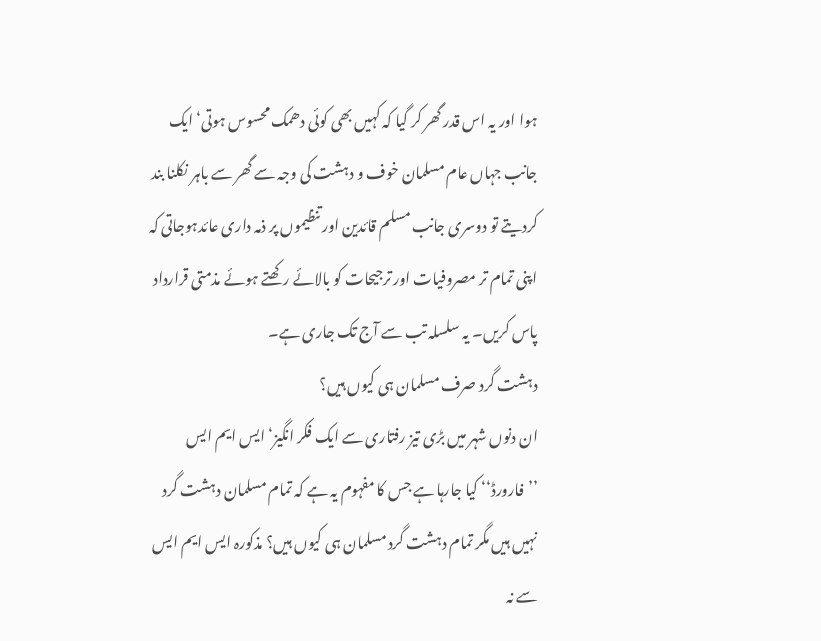ہوا اور یہ اس قدر گھر کر گیا کہ کہیں بھی کوئی دھمک محسوس ہوتی‘ ایک جانب جہاں عام مسلمان خوف و دہشت کی وجہ سے گھر سے باہر نکلنا بند کردیتے تو دوسری جانب مسلم قائدین اور تنظیموں پر ذمہ داری عائدہوجاتی کہ اپنی تمام تر مصروفیات اور ترجیحات کو بالائے رکھتے ہوئے مذمتی قرارداد پاس کریں۔ یہ سلسلہ تب سے آج تک جاری ہے۔
دہشت گرد صرف مسلمان ہی کیوں ہیں؟
ان دنوں شہر میں بڑی تیز رفتاری سے ایک فکر انگیز‘ ایس ایم ایس ’’فارورڈ‘‘ کیا جارہا ہے جس کا مفہوم یہ ہے کہ تمام مسلمان دہشت گرد نہیں ہیں مگر تمام دہشت گرد مسلمان ہی کیوں ہیں؟ مذکورہ ایس ایم ایس سے نہ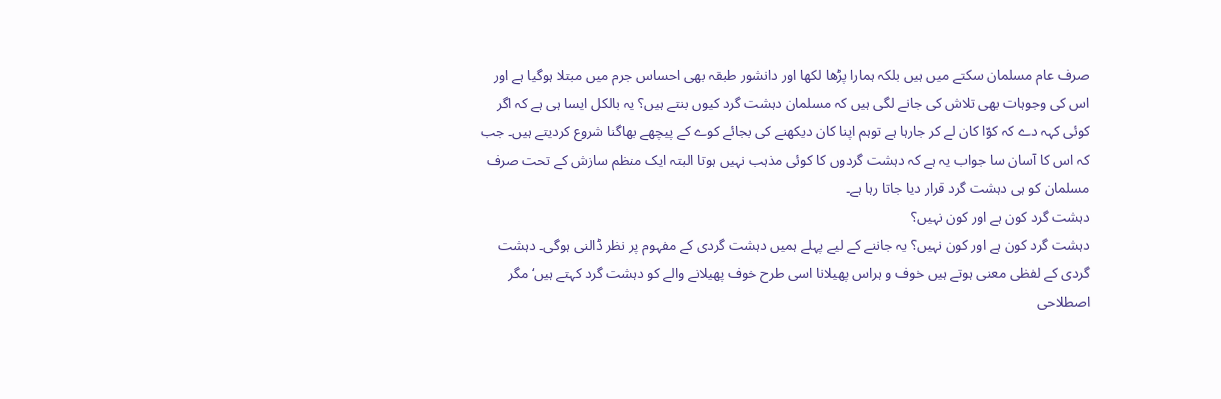صرف عام مسلمان سکتے میں ہیں بلکہ ہمارا پڑھا لکھا اور دانشور طبقہ بھی احساس جرم میں مبتلا ہوگیا ہے اور اس کی وجوہات بھی تلاش کی جانے لگی ہیں کہ مسلمان دہشت گرد کیوں بنتے ہیں؟ یہ بالکل ایسا ہی ہے کہ اگر کوئی کہہ دے کہ کوّا کان لے کر جارہا ہے توہم اپنا کان دیکھنے کی بجائے کوے کے پیچھے بھاگنا شروع کردیتے ہیں۔ جب کہ اس کا آسان سا جواب یہ ہے کہ دہشت گردوں کا کوئی مذہب نہیں ہوتا البتہ ایک منظم سازش کے تحت صرف مسلمان کو ہی دہشت گرد قرار دیا جاتا رہا ہے۔
دہشت گرد کون ہے اور کون نہیں؟
دہشت گرد کون ہے اور کون نہیں؟ یہ جاننے کے لیے پہلے ہمیں دہشت گردی کے مفہوم پر نظر ڈالنی ہوگی۔ دہشت گردی کے لفظی معنی ہوتے ہیں خوف و ہراس پھیلانا اسی طرح خوف پھیلانے والے کو دہشت گرد کہتے ہیں‘ مگر اصطلاحی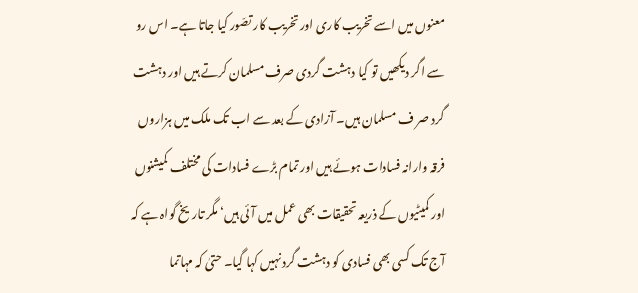معنوں میں اسے تخریب کاری اور تخریب کار تصّور کیا جاتا ہے۔ اس رو سے اگر دیکھیں تو کیا دہشت گردی صرف مسلمان کرتے ہیں اور دہشت گرد صر ف مسلمان ہیں۔ آزادی کے بعد سے اب تک ملک میں ہزاروں فرقہ وارانہ فسادات ہوئے ہیں اور تمام بڑے فسادات کی مختلف کمیشنوں اور کمیٹیوں کے ذریعہ تحقیقات بھی عمل میں آئی ہیں‘ مگر تاریخ گواہ ہے کہ آج تک کسی بھی فسادی کو دہشت گرد نہیں کہا گیا۔ حتیٰ کہ مہاتما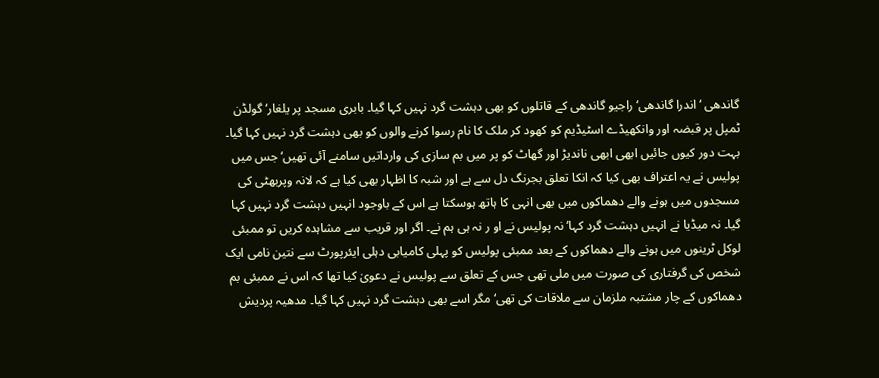گاندھی ‘ اندرا گاندھی‘ راجیو گاندھی کے قاتلوں کو بھی دہشت گرد نہیں کہا گیا۔ بابری مسجد پر یلغار‘ گولڈن ٹمپل پر قبضہ اور وانکھیڈے اسٹیڈیم کو کھود کر ملک کا نام رسوا کرنے والوں کو بھی دہشت گرد نہیں کہا گیا۔ بہت دور کیوں جائیں ابھی ابھی ناندیڑ اور گھاٹ کو پر میں بم سازی کی وارداتیں سامنے آئی تھیں‘ جس میں پولیس نے یہ اعتراف بھی کیا کہ انکا تعلق بجرنگ دل سے ہے اور شبہ کا اظہار بھی کیا ہے کہ لانہ وپربھٹی کی مسجدوں میں ہونے والے دھماکوں میں بھی انہی کا ہاتھ ہوسکتا ہے اس کے باوجود انہیں دہشت گرد نہیں کہا گیا۔ نہ میڈیا نے انہیں دہشت گرد کہا‘ نہ پولیس نے او ر نہ ہی ہم نے۔ اگر اور قریب سے مشاہدہ کریں تو ممبئی لوکل ٹرینوں میں ہونے والے دھماکوں کے بعد ممبئی پولیس کو پہلی کامیابی دہلی ایئرپورٹ سے نتین نامی ایک شخص کی گرفتاری کی صورت میں ملی تھی جس کے تعلق سے پولیس نے دعویٰ کیا تھا کہ اس نے ممبئی بم دھماکوں کے چار مشتبہ ملزمان سے ملاقات کی تھی‘ مگر اسے بھی دہشت گرد نہیں کہا گیا۔ مدھیہ پردیش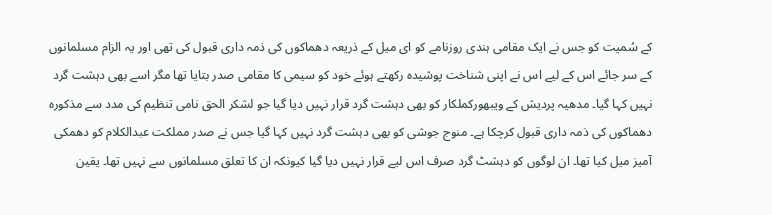کے سُمیت کو جس نے ایک مقامی ہندی روزنامے کو ای میل کے ذریعہ دھماکوں کی ذمہ داری قبول کی تھی اور یہ الزام مسلمانوں کے سر جائے اس کے لیے اس نے اپنی شناخت پوشیدہ رکھتے ہوئے خود کو سیمی کا مقامی صدر بتایا تھا مگر اسے بھی دہشت گرد نہیں کہا گیا۔ مدھیہ پردیش کے ویبھورکملکار کو بھی دہشت گرد قرار نہیں دیا گیا جو لشکر الحق نامی تنظیم کی مدد سے مذکورہ دھماکوں کی ذمہ داری قبول کرچکا ہے۔ منوج جوشی کو بھی دہشت گرد نہیں کہا گیا جس نے صدر مملکت عبدالکلام کو دھمکی آمیز میل کیا تھا۔ ان لوگوں کو دہشٹ گرد صرف اس لیے قرار نہیں دیا گیا کیونکہ ان کا تعلق مسلمانوں سے نہیں تھا۔ یقین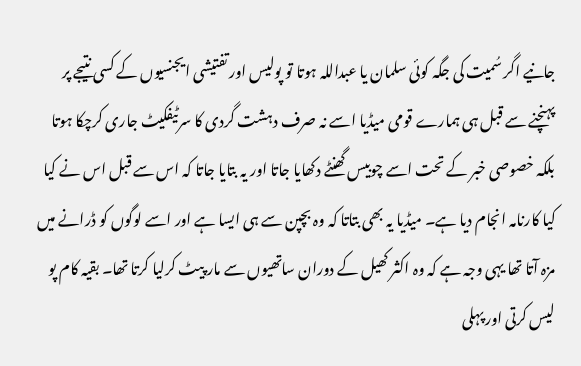جانیے اگر سُمیت کی جگہ کوئی سلمان یا عبداللہ ہوتا تو پولیس اور تفتیشی ایجنسیوں کے کسی نتیجے پر پہنچنے سے قبل ہی ہمارے قومی میڈیا اسے نہ صرف دہشت گردی کا سرٹیفکیٹ جاری کرچکا ہوتا بلکہ خصوصی خبر کے تحت اسے چوبیس گھنٹے دکھایا جاتا اور یہ بتایا جاتا کہ اس سے قبل اس نے کیا کیا کارنامہ انجام دیا ہے۔ میڈیا یہ بھی بتاتا کہ وہ بچپن سے ہی ایسا ہے اور اسے لوگوں کو ڈرانے میں مزہ آتا تھا یہی وجہ ہے کہ وہ اکثر کھیل کے دوران ساتھیوں سے مار پیٹ کرلیا کرتا تھا۔ بقیہ کام پو لیس کرتی اور پہلی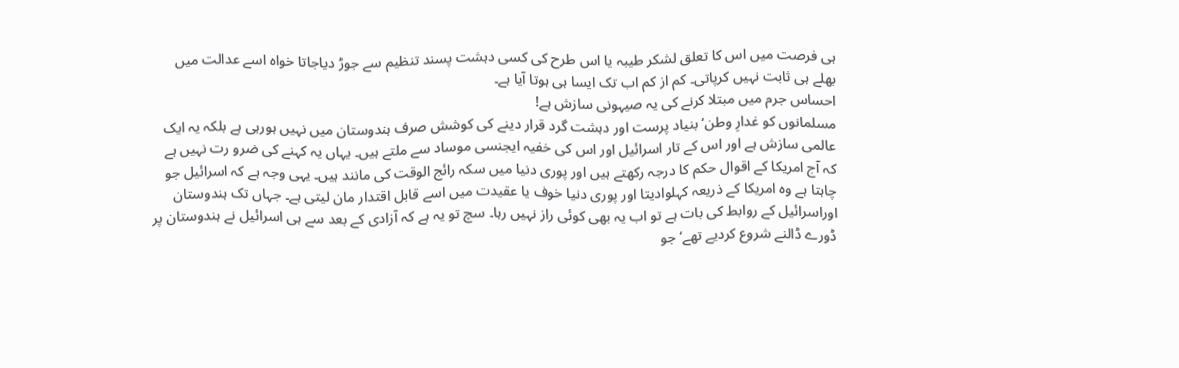ہی فرصت میں اس کا تعلق لشکر طیبہ یا اس طرح کی کسی دہشت پسند تنظیم سے جوڑ دیاجاتا خواہ اسے عدالت میں بھلے ہی ثابت نہیں کرپاتی۔ کم از کم اب تک ایسا ہی ہوتا آیا ہے۔
احساس جرم میں مبتلا کرنے کی یہ صیہونی سازش ہے!
مسلمانوں کو غدارِ وطن‘ بنیاد پرست اور دہشت گرد قرار دینے کی کوشش صرف ہندوستان میں نہیں ہورہی ہے بلکہ یہ ایک عالمی سازش ہے اور اس کے تار اسرائیل اور اس کی خفیہ ایجنسی موساد سے ملتے ہیں۔ یہاں یہ کہنے کی ضرو رت نہیں ہے کہ آج امریکا کے اقوال حکم کا درجہ رکھتے ہیں اور پوری دنیا میں سکہ رائج الوقت کی مانند ہیں۔ یہی وجہ ہے کہ اسرائیل جو چاہتا ہے وہ امریکا کے ذریعہ کہلوادیتا اور پوری دنیا خوف یا عقیدت میں اسے قابل اقتدار مان لیتی ہے۔ جہاں تک ہندوستان اوراسرائیل کے روابط کی بات ہے تو اب یہ بھی کوئی راز نہیں رہا۔ سچ تو یہ ہے کہ آزادی کے بعد سے ہی اسرائیل نے ہندوستان پر ڈورے ڈالنے شروع کردیے تھے‘ جو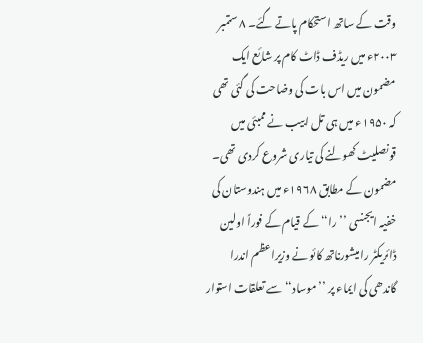وقت کے ساتھ استحکام پاتے گئے۔ ۸ ستمبر ۲۰۰۳ء میں ریڈف ڈاٹ کام پر شائع ایک مضمون میں اس بات کی وضاحت کی گئی تھی کہ ۱۹۵۰ء میں ہی تل ابیب نے ممبئی میں قونصلیٹ کھولنے کی تیاری شروع کردی تھی۔ مضمون کے مطابق ۱۹۶۸ء میں ہندوستان کی خفیہ ایجنسی ’’را‘‘ کے قیام کے فوراً اولین ڈائریکٹر رامیشورناتھ کائو نے وزیراعظم اندرا گاندھی کی ایماء پر ’’موساد‘‘ سے تعلقات استوار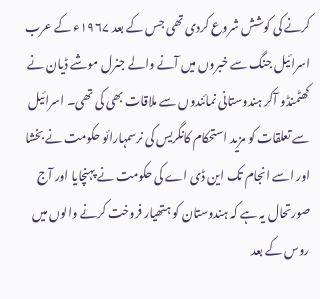کرنے کی کوشش شروع کردی تھی جس کے بعد ۱۹۶۷ء کے عرب اسرائیل جنگ سے خبروں میں آنے والے جنرل موشے ڈیان نے کھٹمنڈو آکر ہندوستانی نمائندوں سے ملاقات بھی کی تھی۔ اسرائیل سے تعلقات کو مزید استحکام کانگریس کی نرسمہارائو حکومت نے بخشا اور اسے انجام تک این ڈی اے کی حکومت نے پہنچایا اور آج صورتحال یہ ہے کہ ہندوستان کو ہتھیار فروخت کرنے والوں میں روس کے بعد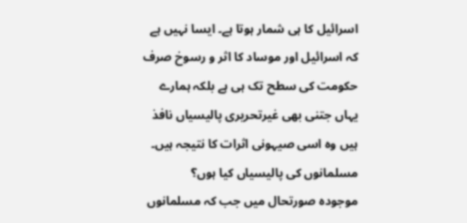اسرائیل کا ہی شمار ہوتا ہے۔ ایسا نہیں ہے کہ اسرائیل اور موساد کا اثر و رسوخ صرف حکومت کی سطح تک ہی ہے بلکہ ہمارے یہاں جتنی بھی غیرتحریری پالیسیاں نافذ ہیں وہ اسی صیہونی اثرات کا نتیجہ ہیں۔
مسلمانوں کی پالیسیاں کیا ہوں؟
موجودہ صورتحال میں جب کہ مسلمانوں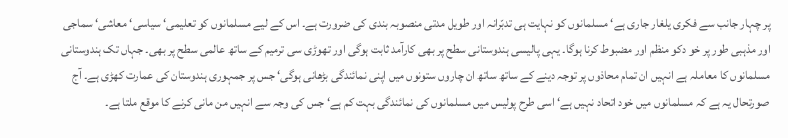پر چہار جانب سے فکری یلغار جاری ہے‘ مسلمانوں کو نہایت ہی تدبّرانہ اور طویل مدتی منصوبہ بندی کی ضرورت ہے۔ اس کے لیے مسلمانوں کو تعلیمی‘ سیاسی‘ معاشی‘ سماجی اور مذہبی طور پر خو دکو منظم اور مضبوط کرنا ہوگا۔ یہی پالیسی ہندوستانی سطح پر بھی کارآمد ثابت ہوگی اور تھوڑی سی ترمیم کے ساتھ عالمی سطح پر بھی۔ جہاں تک ہندوستانی مسلمانوں کا معاملہ ہے انہیں ان تمام محاذوں پر توجہ دینے کے ساتھ ساتھ ان چاروں ستونوں میں اپنی نمائندگی بڑھانی ہوگی‘ جس پر جمہوری ہندوستان کی عمارت کھڑی ہے۔ آج صورتحال یہ ہے کہ مسلمانوں میں خود اتحاد نہیں ہے‘ اسی طرح پولیس میں مسلمانوں کی نمائندگی بہت کم ہے‘ جس کی وجہ سے انہیں من مانی کرنے کا موقع ملتا ہے۔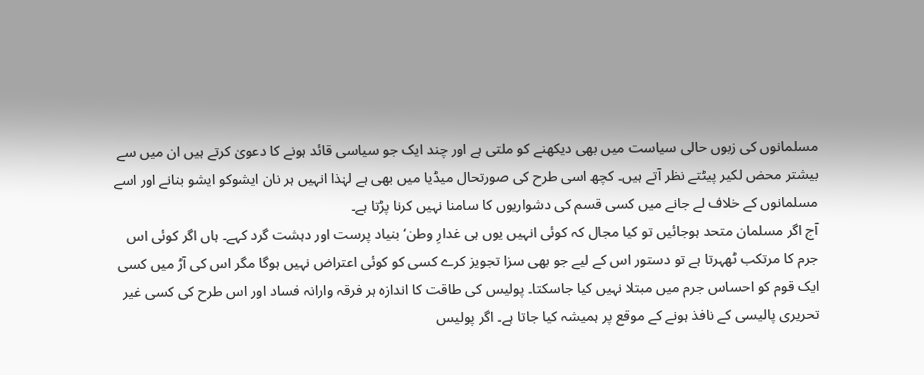مسلمانوں کی زبوں حالی سیاست میں بھی دیکھنے کو ملتی ہے اور چند ایک جو سیاسی قائد ہونے کا دعویٰ کرتے ہیں ان میں سے بیشتر محض لکیر پیٹتے نظر آتے ہیں۔ کچھ اسی طرح کی صورتحال میڈیا میں بھی ہے لہٰذا انہیں ہر نان ایشوکو ایشو بنانے اور اسے مسلمانوں کے خلاف لے جانے میں کسی قسم کی دشواریوں کا سامنا نہیں کرنا پڑتا ہے۔
آج اگر مسلمان متحد ہوجائیں تو کیا مجال کہ کوئی انہیں یوں ہی غدارِ وطن‘ بنیاد پرست اور دہشت گرد کہے۔ ہاں اگر کوئی اس جرم کا مرتکب ٹھہرتا ہے تو دستور اس کے لیے جو بھی سزا تجویز کرے کسی کو کوئی اعتراض نہیں ہوگا مگر اس کی آڑ میں کسی ایک قوم کو احساس جرم میں مبتلا نہیں کیا جاسکتا۔ پولیس کی طاقت کا اندازہ ہر فرقہ وارانہ فساد اور اس طرح کی کسی غیر تحریری پالیسی کے نافذ ہونے کے موقع پر ہمیشہ کیا جاتا ہے۔ اگر پولیس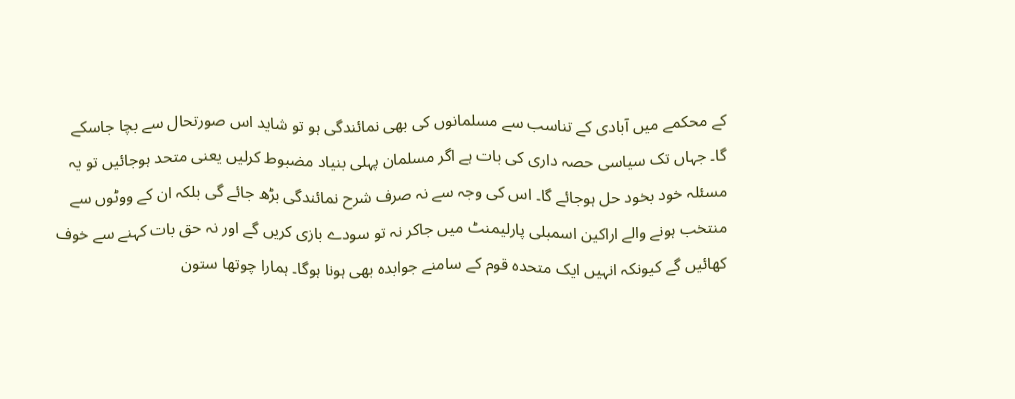کے محکمے میں آبادی کے تناسب سے مسلمانوں کی بھی نمائندگی ہو تو شاید اس صورتحال سے بچا جاسکے گا۔ جہاں تک سیاسی حصہ داری کی بات ہے اگر مسلمان پہلی بنیاد مضبوط کرلیں یعنی متحد ہوجائیں تو یہ مسئلہ خود بخود حل ہوجائے گا۔ اس کی وجہ سے نہ صرف شرح نمائندگی بڑھ جائے گی بلکہ ان کے ووٹوں سے منتخب ہونے والے اراکین اسمبلی پارلیمنٹ میں جاکر نہ تو سودے بازی کریں گے اور نہ حق بات کہنے سے خوف کھائیں گے کیونکہ انہیں ایک متحدہ قوم کے سامنے جوابدہ بھی ہونا ہوگا۔ ہمارا چوتھا ستون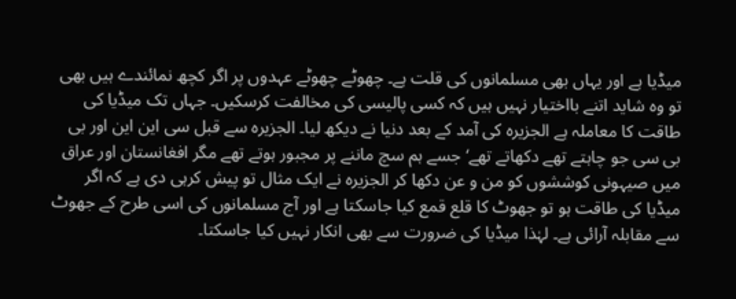میڈیا ہے اور یہاں بھی مسلمانوں کی قلت ہے۔ چھوٹے چھوٹے عہدوں پر اگر کچھ نمائندے ہیں بھی تو وہ شاید اتنے بااختیار نہیں ہیں کہ کسی پالیسی کی مخالفت کرسکیں۔ جہاں تک میڈیا کی طاقت کا معاملہ ہے الجزیرہ کی آمد کے بعد دنیا نے دیکھ لیا۔ الجزیرہ سے قبل سی این این اور بی بی سی جو چاہتے تھے دکھاتے تھے‘ جسے ہم سچ ماننے پر مجبور ہوتے تھے مگر افغانستان اور عراق میں صیہونی کوششوں کو من و عن دکھا کر الجزیرہ نے ایک مثال تو پیش کرہی دی ہے کہ اگر میڈیا کی طاقت ہو تو جھوٹ کا قلع قمع کیا جاسکتا ہے اور آج مسلمانوں کی اسی طرح کے جھوٹ سے مقابلہ آرائی ہے۔ لہٰذا میڈیا کی ضرورت سے بھی انکار نہیں کیا جاسکتا۔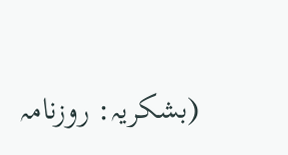(بشکریہ: روزنامہ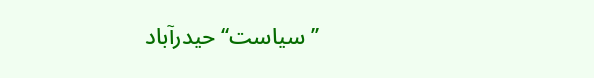’’سیاست‘‘ حیدرآباد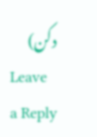دکن)
Leave a Reply